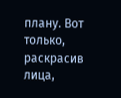плану. Вот только, раскрасив лица,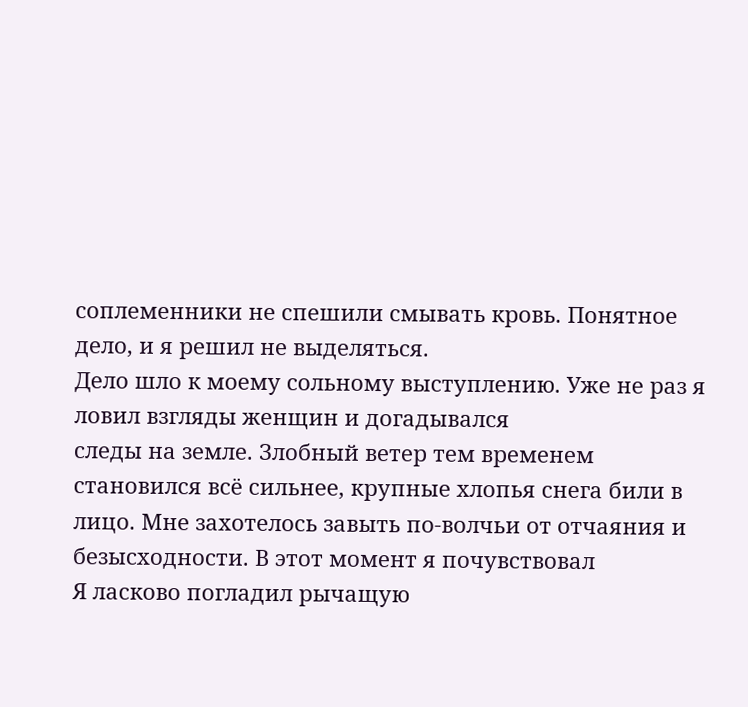соплеменники не спешили смывать кровь. Понятное дело, и я решил не выделяться.
Дело шло к моему сольному выступлению. Уже не раз я ловил взгляды женщин и догадывался
следы на земле. Злобный ветер тем временем становился всё сильнее, крупные хлопья снега били в лицо. Мне захотелось завыть по-волчьи от отчаяния и безысходности. В этот момент я почувствовал
Я ласково погладил рычащую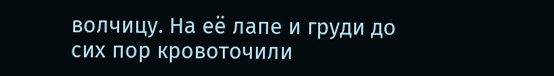волчицу. На её лапе и груди до сих пор кровоточили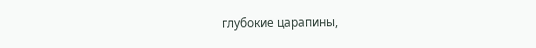глубокие царапины,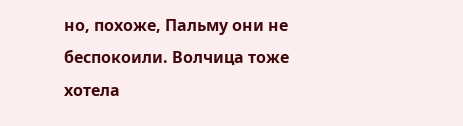но, похоже, Пальму они не беспокоили. Волчица тоже хотела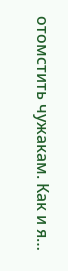отомстить чужакам. Как и я…